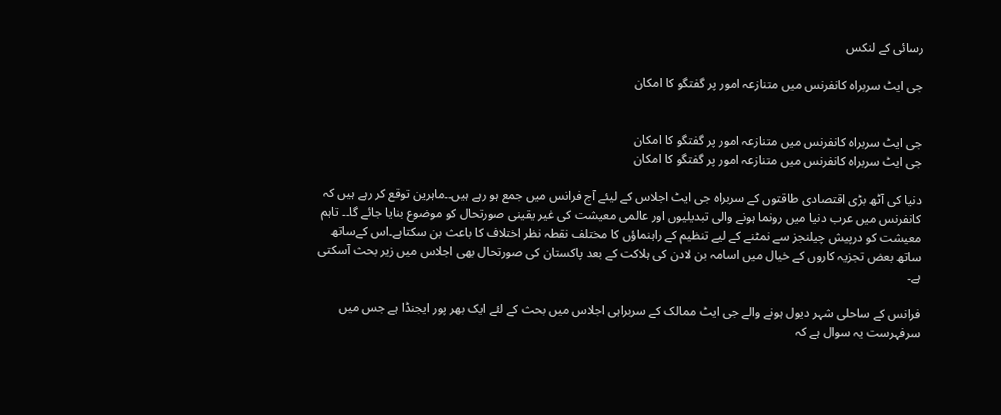رسائی کے لنکس

جی ایٹ سربراہ کانفرنس میں متنازعہ امور پر گفتگو کا امکان


جی ایٹ سربراہ کانفرنس میں متنازعہ امور پر گفتگو کا امکان
جی ایٹ سربراہ کانفرنس میں متنازعہ امور پر گفتگو کا امکان

دنیا کی آٹھ بڑی اقتصادی طاقتوں کے سربراہ جی ایٹ اجلاس کے لیئے آج فرانس میں جمع ہو رہے ہیں۔۔ماہرین توقع کر رہے ہیں کہ کانفرنس میں عرب دنیا میں رونما ہونے والی تبدیلیوں اور عالمی معیشت کی غیر یقینی صورتحال کو موضوع بنایا جائے گا۔۔ تاہم معیشت کو درپیش چیلنجز سے نمٹنے کے لیے تنظیم کے راہنماؤں کا مختلف نقطہ نظر اختلاف کا باعث بن سکتاہے۔اس کےساتھ ساتھ بعض تجزیہ کاروں کے خیال میں اسامہ بن لادن کی ہلاکت کے بعد پاکستان کی صورتحال بھی اجلاس میں زیر بحث آسکتی ہے۔

فرانس کے ساحلی شہر دیول ہونے والے جی ایٹ ممالک کے سربراہی اجلاس میں بحث کے لئے ایک بھر پور ایجنڈا ہے جس میں سرفہرست یہ سوال ہے کہ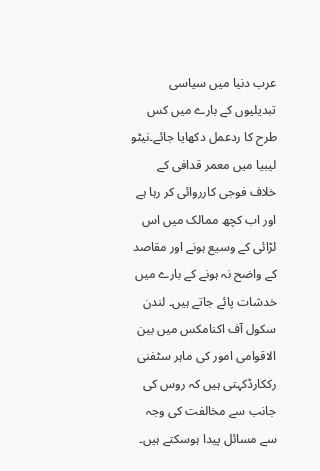عرب دنیا میں سیاسی تبدیلیوں کے بارے میں کس طرح کا ردعمل دکھایا جائے۔نیٹو لیبیا میں معمر قدافی کے خلاف فوجی کارروائی کر رہا ہے اور اب کچھ ممالک میں اس لڑائی کے وسیع ہونے اور مقاصد کے واضح نہ ہونے کے بارے میں خدشات پائے جاتے ہیں۔ لندن سکول آف اکنامکس میں بین الاقوامی امور کی ماہر سٹفنی رککارڈکہتی ہیں کہ روس کی جانب سے مخالفت کی وجہ سے مسائل پیدا ہوسکتے ہیں۔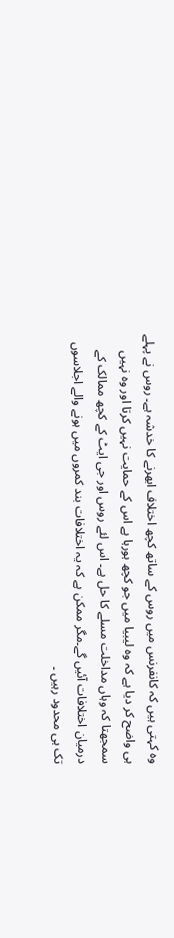وہ کہتی ہیں کہ کانفرنس میں روس کے ساتھ کچھ اختلاف ابھرنے کا خدشہ ہے۔ روس نے پہلے ہی واضح کر دیا ہے کہ وہ لیبیا میں جو کچھ ہورہا ہے اس کے حمایت نہیں کرتا اور وہ نہیں سمجھتا کہ وہاں مداخلت مسلے کا حل ہے۔ اس لئے روس اور جی ایٹ کے کچھ ممالک کے درمیان اختلافات آئیں گے۔مگر ممکن ہے کہ یہ اختلافات بند کمروں میں ہونے والے اجلاسوں تک ہی محدود رہیں ۔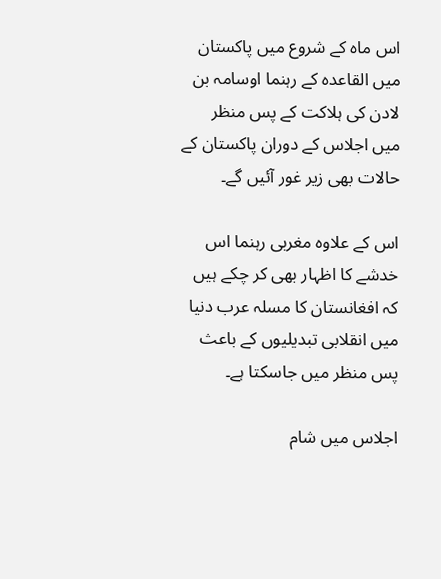اس ماہ کے شروع میں پاکستان میں القاعدہ کے رہنما اوسامہ بن لادن کی ہلاکت کے پس منظر میں اجلاس کے دوران پاکستان کے حالات بھی زیر غور آئیں گے۔

اس کے علاوہ مغربی رہنما اس خدشے کا اظہار بھی کر چکے ہیں کہ افغانستان کا مسلہ عرب دنیا میں انقلابی تبدیلیوں کے باعث پس منظر میں جاسکتا ہے۔

اجلاس میں شام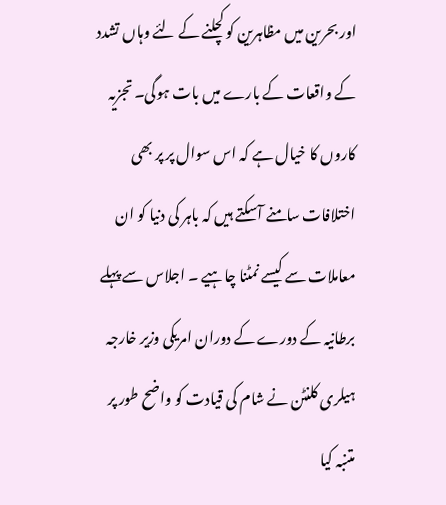اور بحرین میں مظاہرین کو کچلنے کے لئے وہاں تشدد کے واقعات کے بارے میں بات ہوگی۔ تجزیہ کاروں کا خیال ہے کہ اس سوال پر پر بھی اختلافات سامنے آسکتے ہیں کہ باہر کی دنیا کو ان معاملات سے کیسے نمٹنا چاہیے ۔ اجلاس سے پہلے برطانیہ کے دورے کے دوران امریکی وزیر خارجہ ہیلری کلنٹن نے شام کی قیادت کو واضح طور پر متنبہ کیا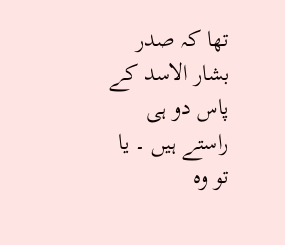تھا کہ صدر بشار الاسد کے پاس دو ہی راستے ہیں ۔ یا تو وہ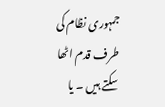جمہوری نظام کی طرف قدم اٹھا سکتے ہیں ۔ یا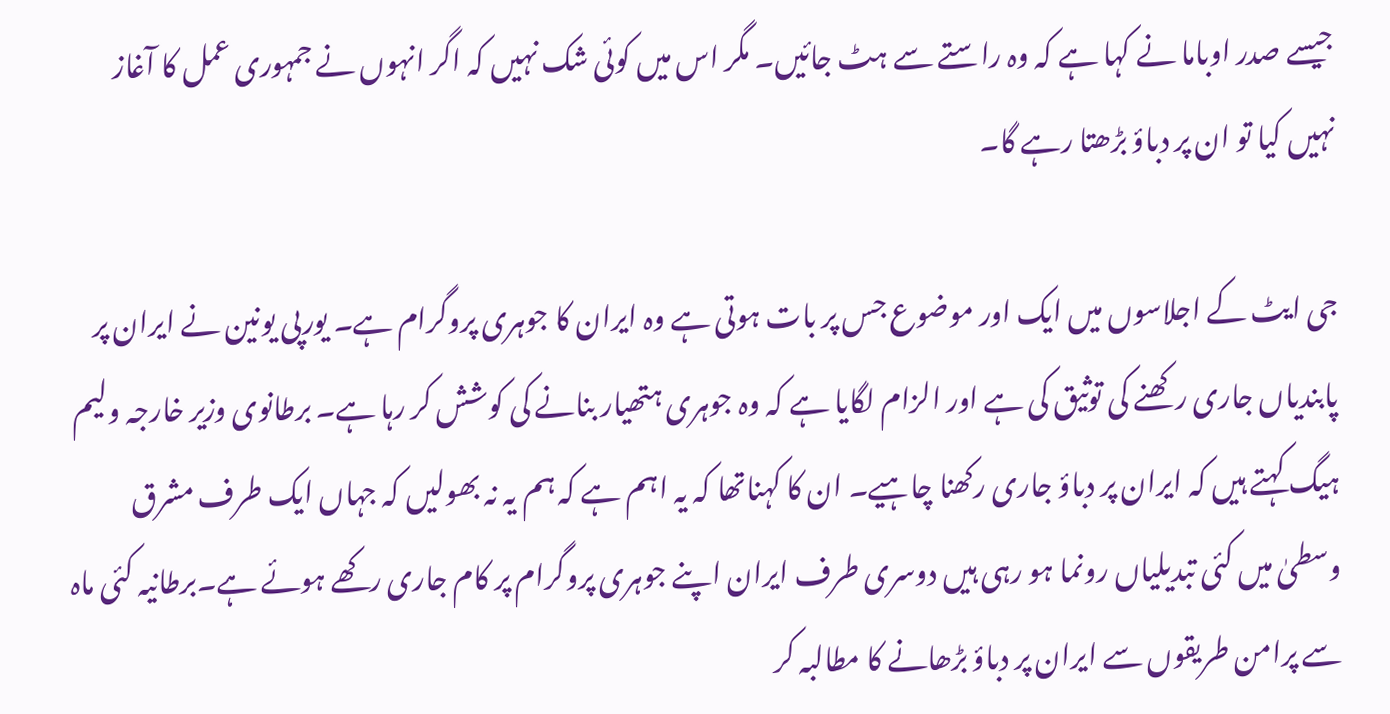جیسے صدر اوباما نے کہا ہے کہ وہ راستے سے ہٹ جائیں۔ مگر اس میں کوئی شک نہیں کہ اگر انہوں نے جمہوری عمل کا آغاز نہیں کیا تو ان پر دباؤ بڑھتا رہے گا۔

جی ایٹ کے اجلاسوں میں ایک اور موضوع جس پر بات ہوتی ہے وہ ایران کا جوہری پروگرام ہے۔ یورپی یونین نے ایران پر پابندیاں جاری رکھنے کی توثیق کی ہے اور الزام لگایا ہے کہ وہ جوہری ہتھیار بنانے کی کوشش کر رہا ہے۔ برطانوی وزیر خارجہ ولیم ہیگ کہتے ہیں کہ ایران پر دباؤ جاری رکھنا چاہیے۔ ان کا کہناتھا کہ یہ اہم ہے کہ ہم یہ نہ بھولیں کہ جہاں ایک طرف مشرق وسطیٰ میں کئی تبدیلیاں رونما ہو رہی ہیں دوسری طرف ایران اپنے جوہری پروگرام پر کام جاری رکھے ہوئے ہے۔برطانیہ کئی ماہ سے پرامن طریقوں سے ایران پر دباؤ بڑھانے کا مطالبہ کر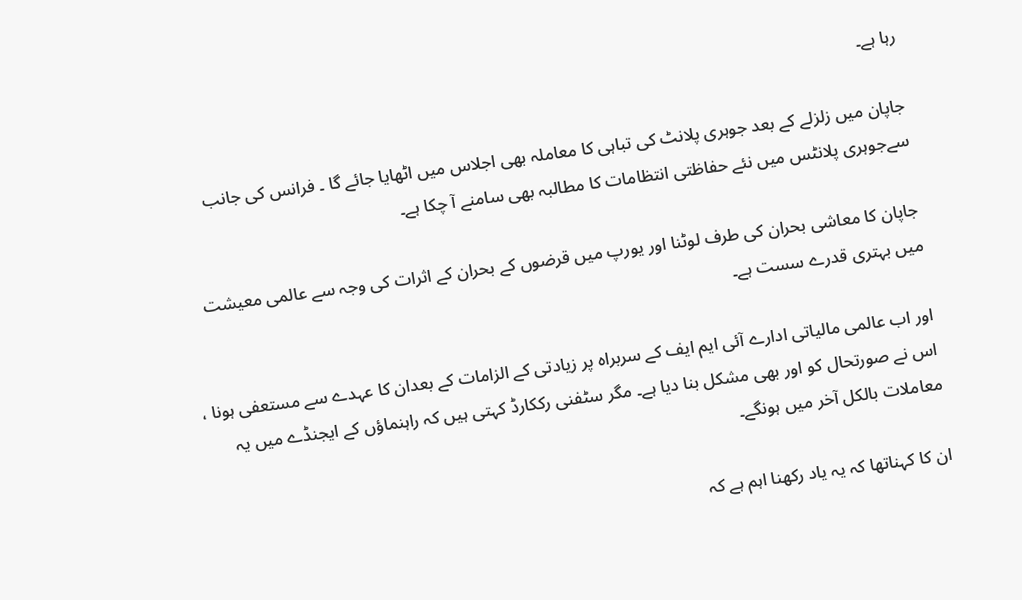رہا ہے۔

جاپان میں زلزلے کے بعد جوہری پلانٹ کی تباہی کا معاملہ بھی اجلاس میں اٹھایا جائے گا ۔ فرانس کی جانب سےجوہری پلانٹس میں نئے حفاظتی انتظامات کا مطالبہ بھی سامنے آ چکا ہے۔

جاپان کا معاشی بحران کی طرف لوٹنا اور یورپ میں قرضوں کے بحران کے اثرات کی وجہ سے عالمی معیشت میں بہتری قدرے سست ہے۔

اور اب عالمی مالیاتی ادارے آئی ایم ایف کے سربراہ پر زیادتی کے الزامات کے بعدان کا عہدے سے مستعفی ہونا ، اس نے صورتحال کو اور بھی مشکل بنا دیا ہے۔ مگر سٹفنی رککارڈ کہتی ہیں کہ راہنماؤں کے ایجنڈے میں یہ معاملات بالکل آخر میں ہونگے۔

ان کا کہناتھا کہ یہ یاد رکھنا اہم ہے کہ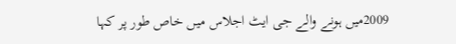2009میں ہونے والے جی ایٹ اجلاس میں خاص طور پر کہا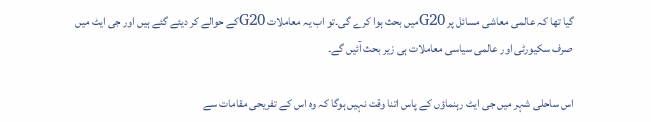گیا تھا کہ عالمی معاشی مسائل پر G20میں بحث ہوا کرے گی۔تو اب یہ معاملات G20کے حوالے کر دیئے گئے ہیں اور جی ایٹ میں صرف سکیورٹی اور عالمی سیاسی معاملات ہی زیر بحث آئیں گے۔

اس ساحلی شہر میں جی ایٹ رہنماؤں کے پاس اتنا وقت نہیں ہوگا کہ وہ اس کے تفریحی مقامات سے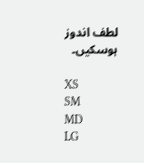لطف اندوز ہوسکیں۔

XS
SM
MD
LG